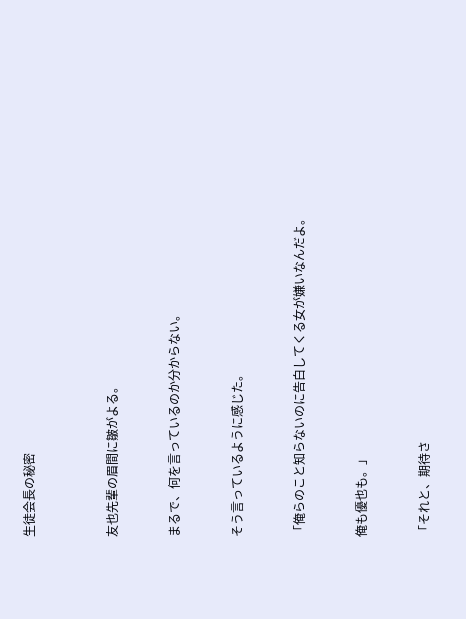生徒会長の秘密



友也先輩の眉間に皺がよる。


まるで、何を言っているのか分からない。


そう言っているように感じた。


「俺らのこと知らないのに告白してくる女が嫌いなんだよ。


俺も優也も。」


「それと、期待さ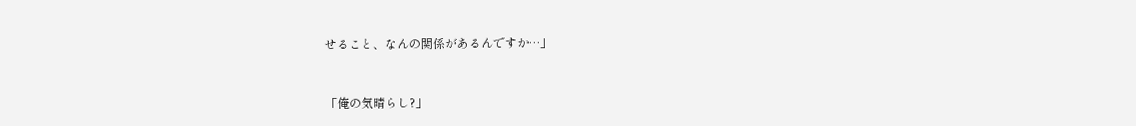せること、なんの関係があるんですか…」


「俺の気晴らし?」